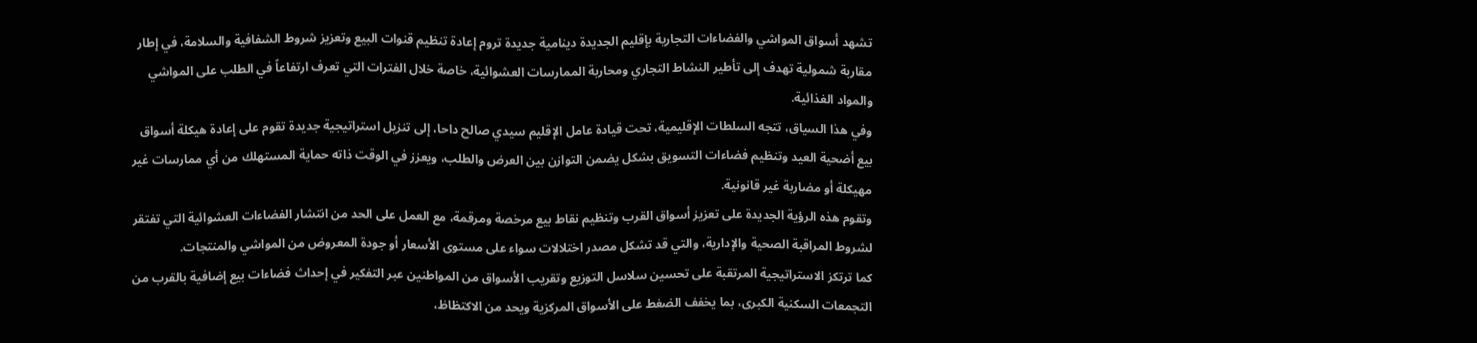تشهد أسواق المواشي والفضاءات التجارية بإقليم الجديدة دينامية جديدة تروم إعادة تنظيم قنوات البيع وتعزيز شروط الشفافية والسلامة، في إطار مقاربة شمولية تهدف إلى تأطير النشاط التجاري ومحاربة الممارسات العشوائية، خاصة خلال الفترات التي تعرف ارتفاعاً في الطلب على المواشي والمواد الغذائية.
وفي هذا السياق، تتجه السلطات الإقليمية، تحت قيادة عامل الإقليم سيدي صالح داحا، إلى تنزيل استراتيجية جديدة تقوم على إعادة هيكلة أسواق بيع أضحية العيد وتنظيم فضاءات التسويق بشكل يضمن التوازن بين العرض والطلب، ويعزز في الوقت ذاته حماية المستهلك من أي ممارسات غير مهيكلة أو مضاربة غير قانونية.
وتقوم هذه الرؤية الجديدة على تعزيز أسواق القرب وتنظيم نقاط بيع مرخصة ومرقمة، مع العمل على الحد من انتشار الفضاءات العشوائية التي تفتقر لشروط المراقبة الصحية والإدارية، والتي قد تشكل مصدر اختلالات سواء على مستوى الأسعار أو جودة المعروض من المواشي والمنتجات.
كما ترتكز الاستراتيجية المرتقبة على تحسين سلاسل التوزيع وتقريب الأسواق من المواطنين عبر التفكير في إحداث فضاءات بيع إضافية بالقرب من التجمعات السكنية الكبرى، بما يخفف الضغط على الأسواق المركزية ويحد من الاكتظاظ،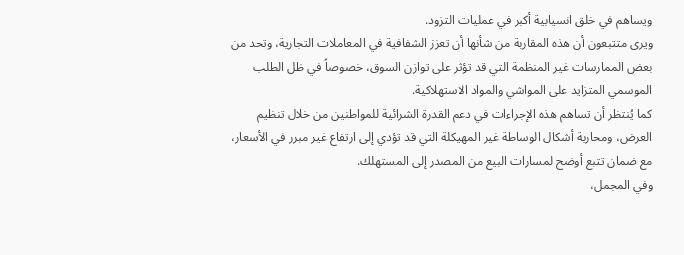ويساهم في خلق انسيابية أكبر في عمليات التزود.
ويرى متتبعون أن هذه المقاربة من شأنها أن تعزز الشفافية في المعاملات التجارية، وتحد من بعض الممارسات غير المنظمة التي قد تؤثر على توازن السوق، خصوصاً في ظل الطلب الموسمي المتزايد على المواشي والمواد الاستهلاكية.
كما يُنتظر أن تساهم هذه الإجراءات في دعم القدرة الشرائية للمواطنين من خلال تنظيم العرض، ومحاربة أشكال الوساطة غير المهيكلة التي قد تؤدي إلى ارتفاع غير مبرر في الأسعار، مع ضمان تتبع أوضح لمسارات البيع من المصدر إلى المستهلك.
وفي المجمل،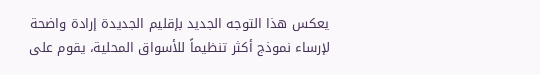يعكس هذا التوجه الجديد بإقليم الجديدة إرادة واضحة لإرساء نموذج أكثر تنظيماً للأسواق المحلية، يقوم على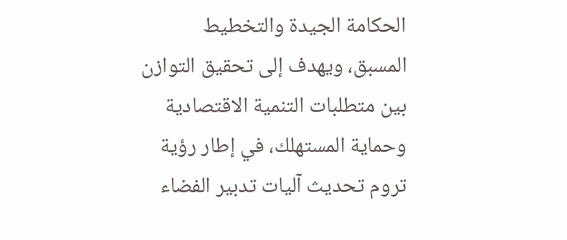الحكامة الجيدة والتخطيط المسبق، ويهدف إلى تحقيق التوازن بين متطلبات التنمية الاقتصادية وحماية المستهلك، في إطار رؤية تروم تحديث آليات تدبير الفضاء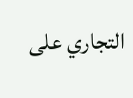التجاري على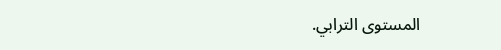المستوى الترابي.